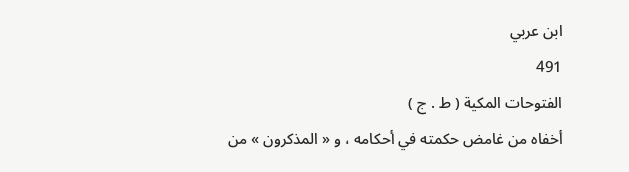ابن عربي
491
الفتوحات المكية ( ط . ج )
أخفاه من غامض حكمته في أحكامه ، و « المذكرون » من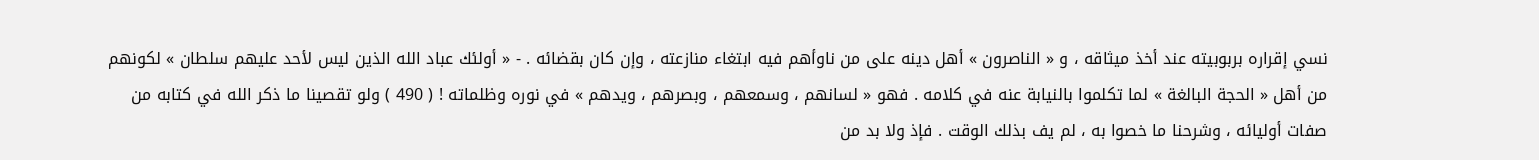نسي إقراره بربوبيته عند أخذ ميثاقه ، و « الناصرون » أهل دينه على من ناوأهم فيه ابتغاء منازعته ، وإن كان بقضائه . - « أولئك عباد الله الذين ليس لأحد عليهم سلطان » لكونهم من أهل « الحجة البالغة » لما تكلموا بالنيابة عنه في كلامه . فهو « لسانهم ، وسمعهم ، وبصرهم ، ويدهم » في نوره وظلماته ! ( 490 ) ولو تقصينا ما ذكر الله في كتابه من صفات أوليائه ، وشرحنا ما خصوا به ، لم يف بذلك الوقت . فإذ ولا بد من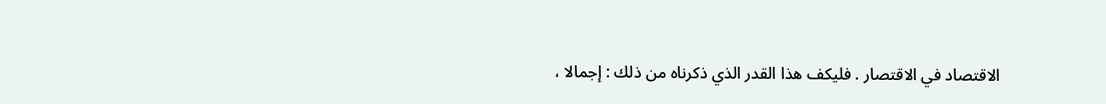الاقتصاد في الاقتصار . فليكف هذا القدر الذي ذكرناه من ذلك : إجمالا ،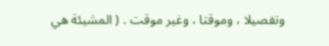وتفصيلا ، وموقتا ، وغير موقت . ( المشيئة هي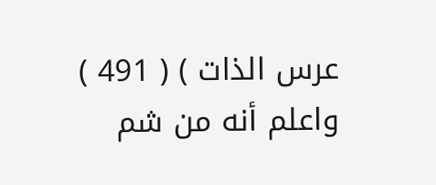عرس الذات ) ( 491 ) واعلم أنه من شم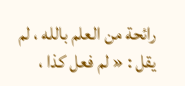رائحة من العلم بالله ، لم يقل : « لم فعل كذا ،